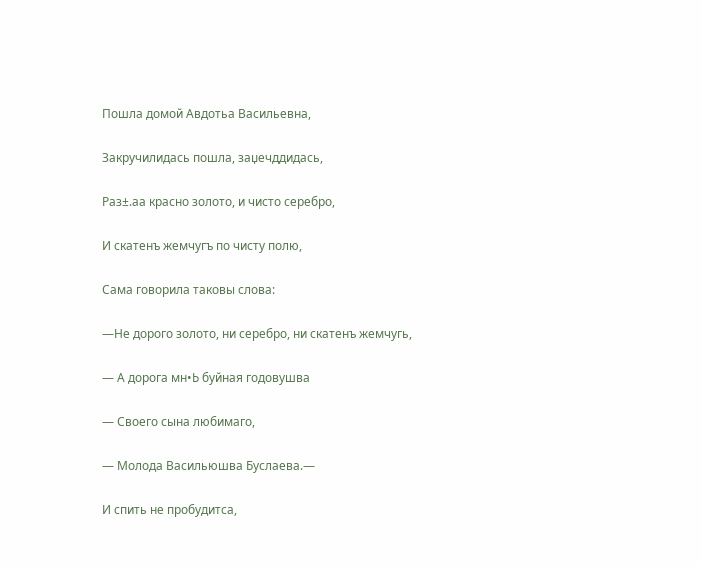Пошла домой Авдотьа Васильевна,

Закручилидась пошла, заџечддидась,

Раз±.аа красно золото, и чисто серебро,

И скатенъ жемчугъ по чисту полю,

Сама говорила таковы слова:

—Не дорого золото, ни серебро, ни скатенъ жемчугь,

— А дорога мн•Ь буйная годовушва

— Своего сына любимаго,

— Молода Васильюшва Буслаева.—

И спить не пробудитса,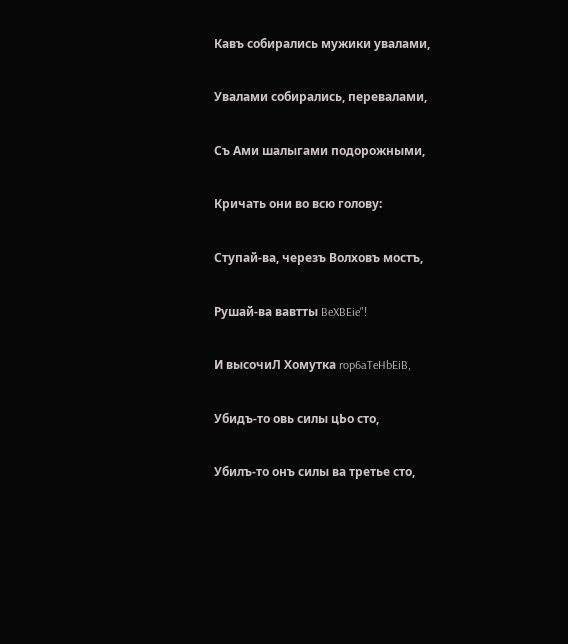Кавъ собирались мужики увалами,

Увалами собирались, перевалами,

Съ Ами шалыгами подорожными,

Кричать они во всю голову:

Ступай-ва, черезъ Волховъ мостъ,

Рушай-ва вавтты BeXBEie"!

И высочиЛ Хомутка rop6aTeHbEiB,

Убидъ-то овь силы цЬо сто,

Убилъ-то онъ силы ва третье сто,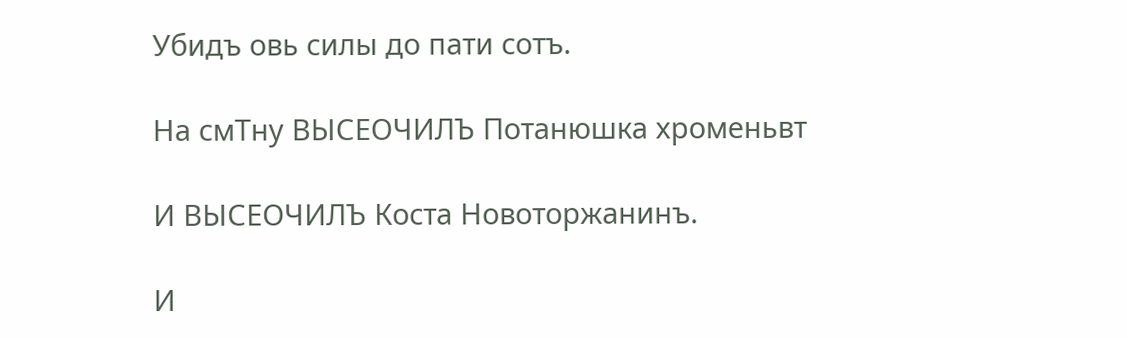Убидъ овь силы до пати сотъ.

На смТну ВЫСЕОЧИЛЪ Потанюшка хроменьвт

И ВЫСЕОЧИЛЪ Коста Новоторжанинъ.

И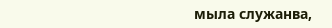мыла служанва,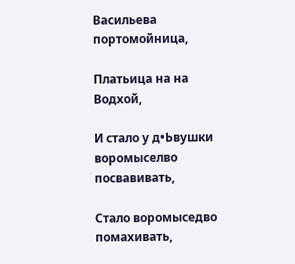Васильева портомойница,

Платьица на на Водхой,

И стало у д•Ьвушки воромыселво посвавивать,

Стало воромыседво помахивать,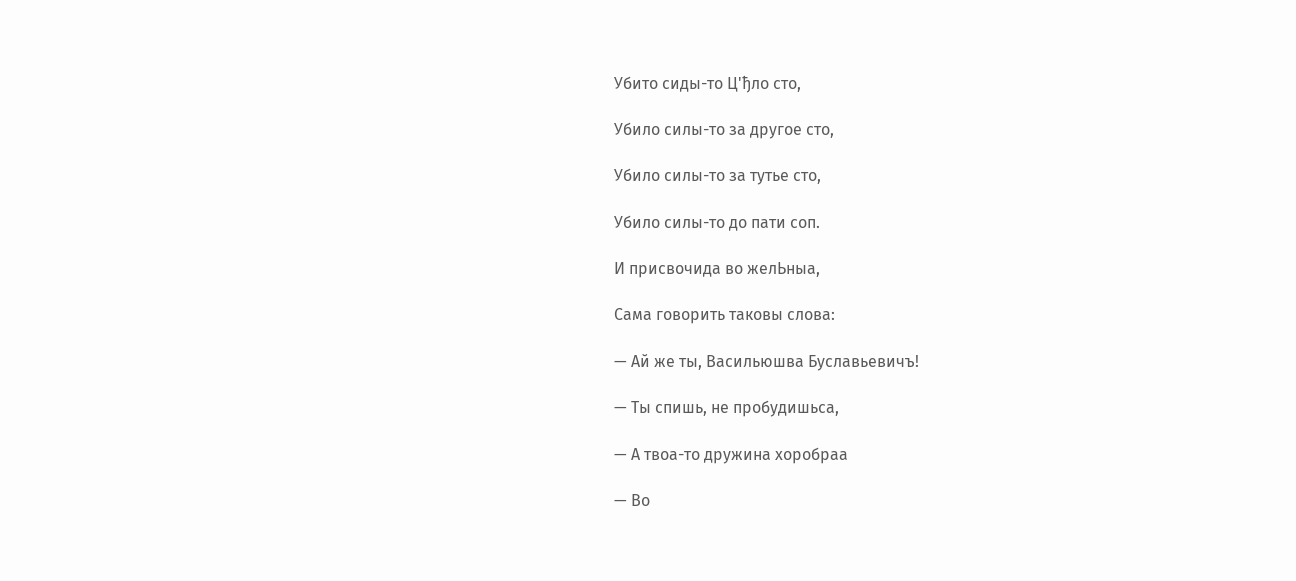Убито сиды-то Ц'ђло сто,

Убило силы-то за другое сто,

Убило силы-то за тутье сто,

Убило силы-то до пати соп.

И присвочида во желЬныа,

Сама говорить таковы слова:

— Ай же ты, Васильюшва Буславьевичъ!

— Ты спишь, не пробудишьса,

— А твоа-то дружина хоробраа

— Во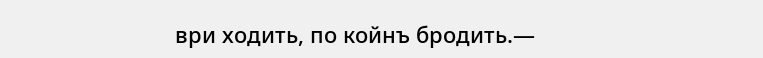ври ходить, по койнъ бродить.—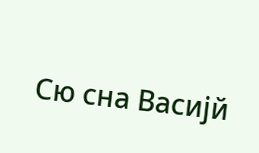Сю сна Васијй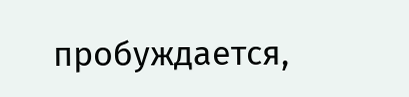пробуждается,